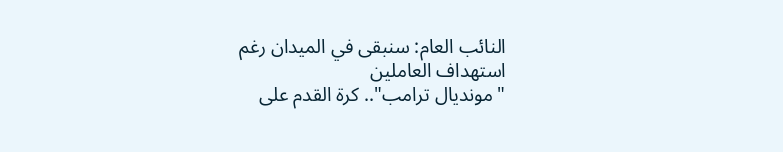النائب العام: سنبقى في الميدان رغم استهداف العاملين
"مونديال ترامب".. كرة القدم على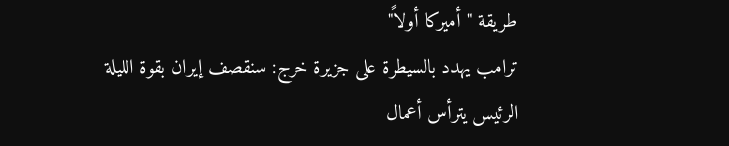طريقة "أميركا أولاً"
ترامب يهدد بالسيطرة على جزيرة خرج: سنقصف إيران بقوة الليلة
الرئيس يترأس أعمال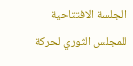الجلسة الافتتاحية للمجلس الثوري لحركة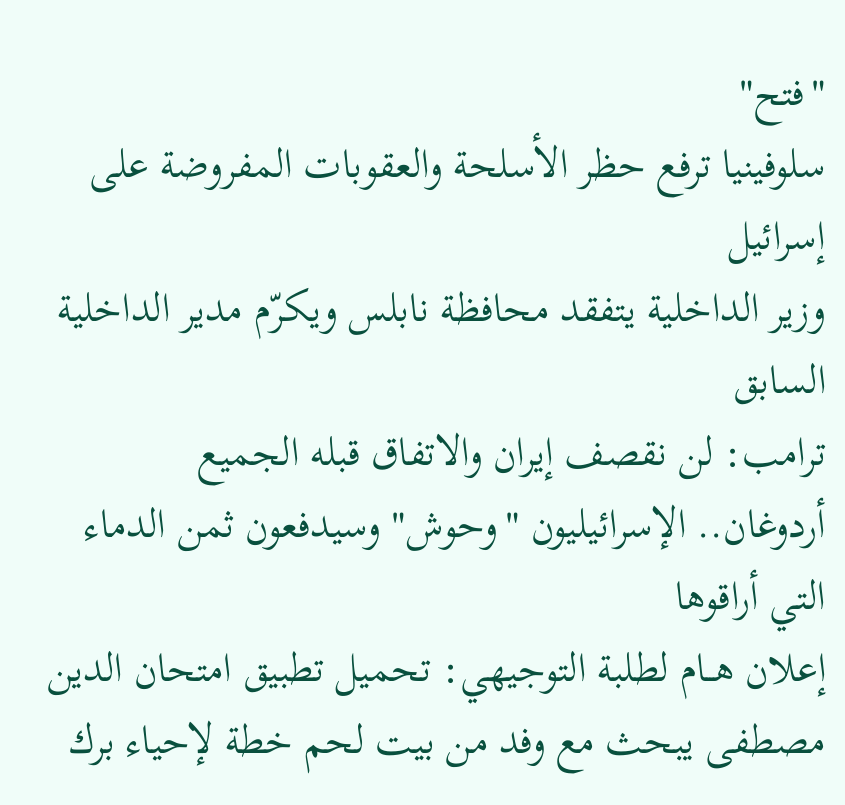"فتح"
سلوفينيا ترفع حظر الأسلحة والعقوبات المفروضة على إسرائيل
وزير الداخلية يتفقد محافظة نابلس ويكرّم مدير الداخلية السابق
ترامب: لن نقصف إيران والاتفاق قبله الجميع
أردوغان.. الإسرائيليون "وحوش" وسيدفعون ثمن الدماء التي أراقوها
إعلان هــام لطلبة التوجيهي: تحميل تطبيق امتحان الدين
مصطفى يبحث مع وفد من بيت لحم خطة لإحياء برك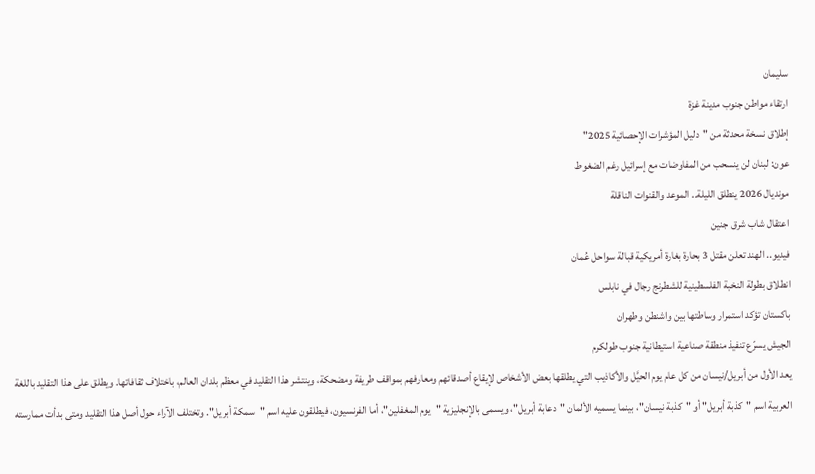سليمان
ارتقاء مواطن جنوب مدينة غزة
إطلاق نسخة محدثة من "دليل المؤشرات الإحصائية 2025"
عون: لبنان لن ينسحب من المفاوضات مع إسرائيل رغم الضغوط
مونديال 2026 ينطلق الليلة.. الموعد والقنوات الناقلة
اعتقال شاب شرق جنين
فيديو.. الهند تعلن مقتل 3 بحارة بغارة أمريكية قبالة سواحل عُمان
انطلاق بطولة النخبة الفلسطينية للشطرنج رجال في نابلس
باكستان تؤكد استمرار وساطتها بين واشنطن وطهران
الجيش يسرّع تنفيذ منطقة صناعية استيطانية جنوب طولكرم
يعد الأول من أبريل/نيسان من كل عام يوم الحيَّل والأكاذيب التي يطلقها بعض الأشخاص لإيقاع أصدقائهم ومعارفهم بمواقف طريفة ومضحكة، وينتشر هذا التقليد في معظم بلدان العالم، باختلاف ثقافاتها. ويطلق على هذا التقليد باللغة العربية اسم "كذبة أبريل" أو "كذبة نيسان"، بينما يسميه الألمان "دعابة أبريل"، ويسمى بالإنجليزية "يوم المغفلين"، أما الفرنسيون، فيطلقون عليه اسم "سمكة أبريل". وتختلف الآراء حول أصل هذا التقليد ومتى بدأت ممارسته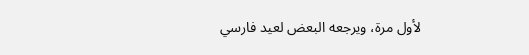لأول مرة، ويرجعه البعض لعيد فارسي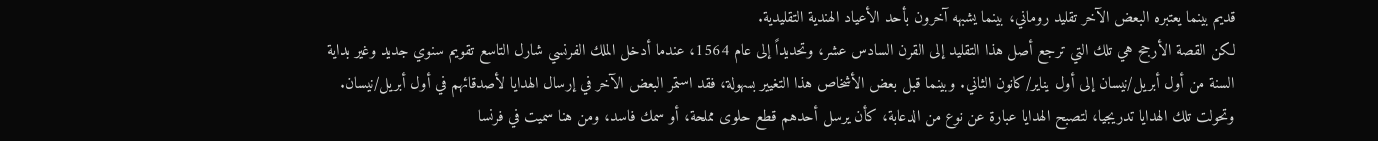قديم بينما يعتبره البعض الآخر تقليد روماني، بينما يشبهه آخرون بأحد الأعياد الهندية التقليدية.
لكن القصة الأرجح هي تلك التي ترجع أصل هذا التقليد إلى القرن السادس عشر، وتحديداً إلى عام 1564، عندما أدخل الملك الفرنسي شارل التاسع تقويم سنوي جديد وغير بداية السنة من أول أبريل/نيسان إلى أول يناير/كانون الثاني. وبينما قبل بعض الأشخاص هذا التغيير بسهولة، فقد استمر البعض الآخر في إرسال الهدايا لأصدقائهم في أول أبريل/نيسان. وتحولت تلك الهدايا تدريجيا، لتصبح الهدايا عبارة عن نوع من الدعابة، كأن يرسل أحدهم قطع حلوى مملحة، أو سمك فاسد، ومن هنا سميت في فرنسا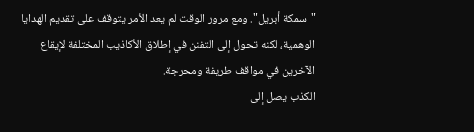"سمكة أبريل". ومع مرور الوقت لم يعد الأمر يتوقف على تقديم الهدايا الوهمية، لكنه تحول إلى التفنن في إطلاق الأكاذيب المختلفة لإيقاع الآخرين في مواقف طريفة ومحرجة.
الكذب يصل إلى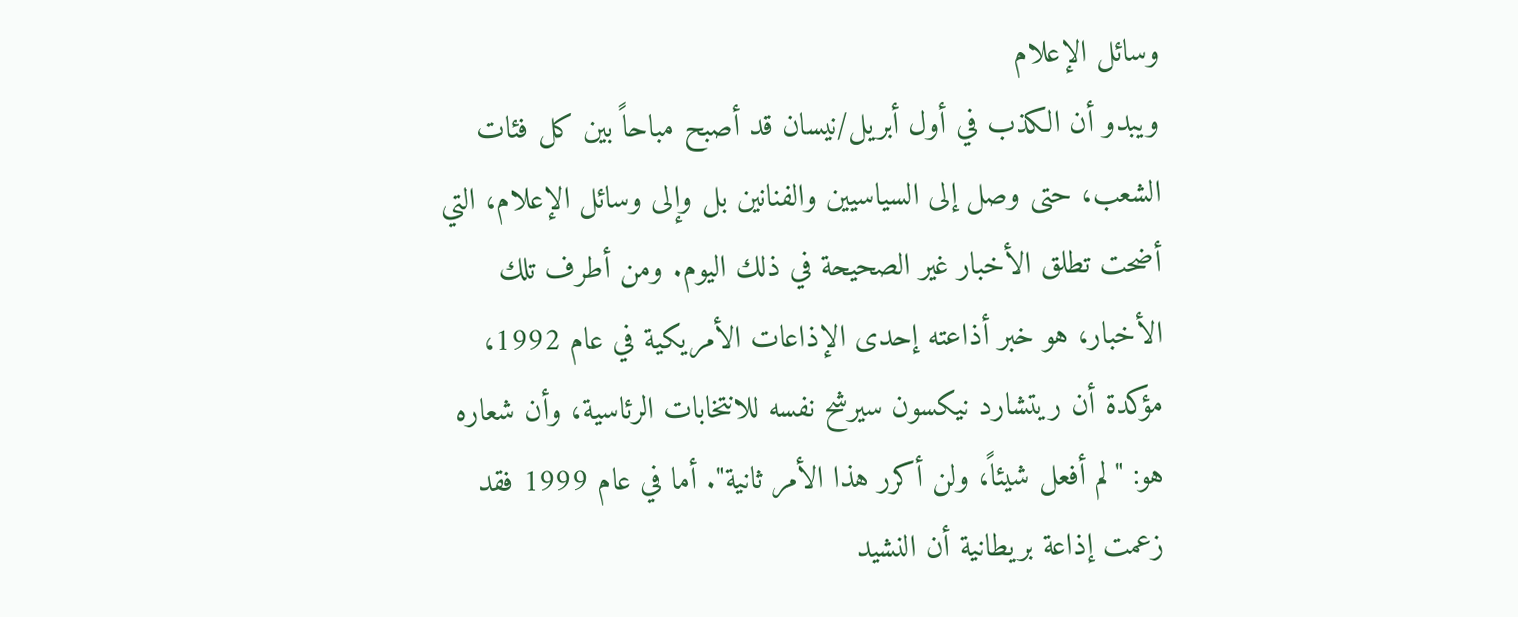وسائل الإعلام
ويبدو أن الكذب في أول أبريل/نيسان قد أصبح مباحاً بين كل فئات الشعب، حتى وصل إلى السياسيين والفنانين بل وإلى وسائل الإعلام، التي أضحت تطلق الأخبار غير الصحيحة في ذلك اليوم. ومن أطرف تلك الأخبار، هو خبر أذاعته إحدى الإذاعات الأمريكية في عام 1992، مؤكدة أن ريتشارد نيكسون سيرشح نفسه للانتخابات الرئاسية، وأن شعاره هو: "لم أفعل شيئاً، ولن أكرر هذا الأمر ثانية". أما في عام 1999 فقد زعمت إذاعة بريطانية أن النشيد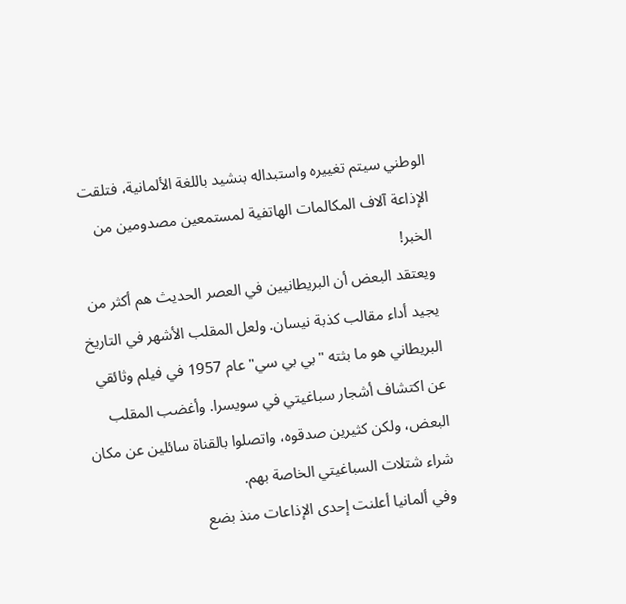الوطني سيتم تغييره واستبداله بنشيد باللغة الألمانية، فتلقت الإذاعة آلاف المكالمات الهاتفية لمستمعين مصدومين من الخبر!
ويعتقد البعض أن البريطانيين في العصر الحديث هم أكثر من يجيد أداء مقالب كذبة نيسان. ولعل المقلب الأشهر في التاريخ البريطاني هو ما بثته "بي بي سي" عام 1957 في فيلم وثائقي عن اكتشاف أشجار سباغيتي في سويسرا. وأغضب المقلب البعض، ولكن كثيرين صدقوه، واتصلوا بالقناة سائلين عن مكان شراء شتلات السباغيتي الخاصة بهم.
وفي ألمانيا أعلنت إحدى الإذاعات منذ بضع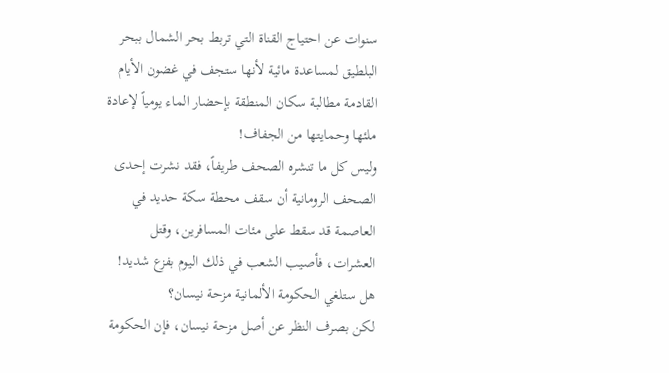سنوات عن احتياج القناة التي تربط بحر الشمال ببحر البلطيق لمساعدة مائية لأنها ستجف في غضون الأيام القادمة مطالبة سكان المنطقة بإحضار الماء يومياً لإعادة ملئها وحمايتها من الجفاف!
وليس كل ما تنشره الصحف طريفاً، فقد نشرت إحدى الصحف الرومانية أن سقف محطة سكة حديد في العاصمة قد سقط على مئات المسافرين، وقتل العشرات، فأصيب الشعب في ذلك اليوم بفزع شديد!
هل ستلغي الحكومة الألمانية مزحة نيسان؟
لكن بصرف النظر عن أصل مزحة نيسان، فإن الحكومة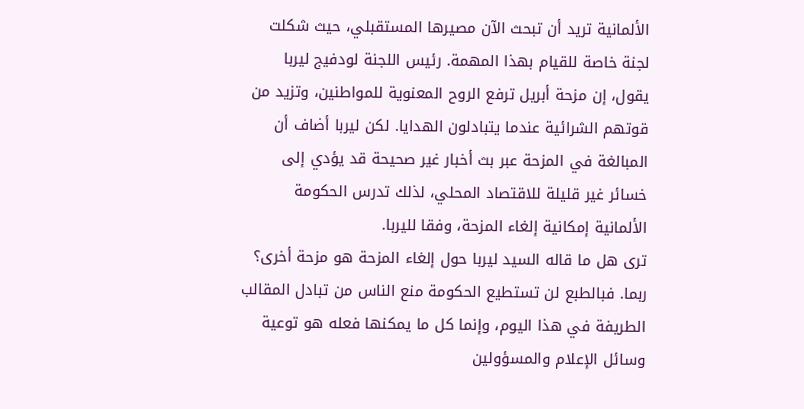الألمانية تريد أن تبحث الآن مصيرها المستقبلي، حيث شكلت لجنة خاصة للقيام بهذا المهمة. رئيس اللجنة لودفيج ليربا يقول، إن مزحة أبريل ترفع الروح المعنوية للمواطنين، وتزيد من قوتهم الشرائية عندما يتبادلون الهدايا. لكن ليربا أضاف أن المبالغة في المزحة عبر بث أخبار غير صحيحة قد يؤدي إلى خسائر غير قليلة للاقتصاد المحلي، لذلك تدرس الحكومة الألمانية إمكانية إلغاء المزحة، وفقا لليربا.
ترى هل ما قاله السيد ليربا حول إلغاء المزحة هو مزحة أخرى؟ ربما. فبالطبع لن تستطيع الحكومة منع الناس من تبادل المقالب الطريفة في هذا اليوم، وإنما كل ما يمكنها فعله هو توعية وسائل الإعلام والمسؤولين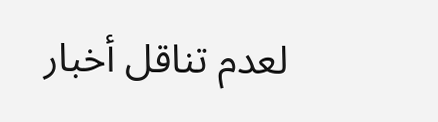لعدم تناقل أخبار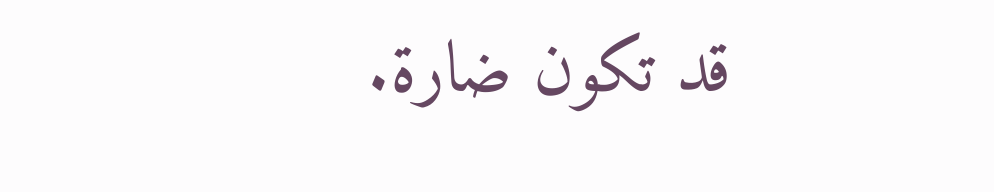قد تكون ضارة.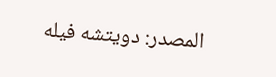المصدر: دويتشه فيله